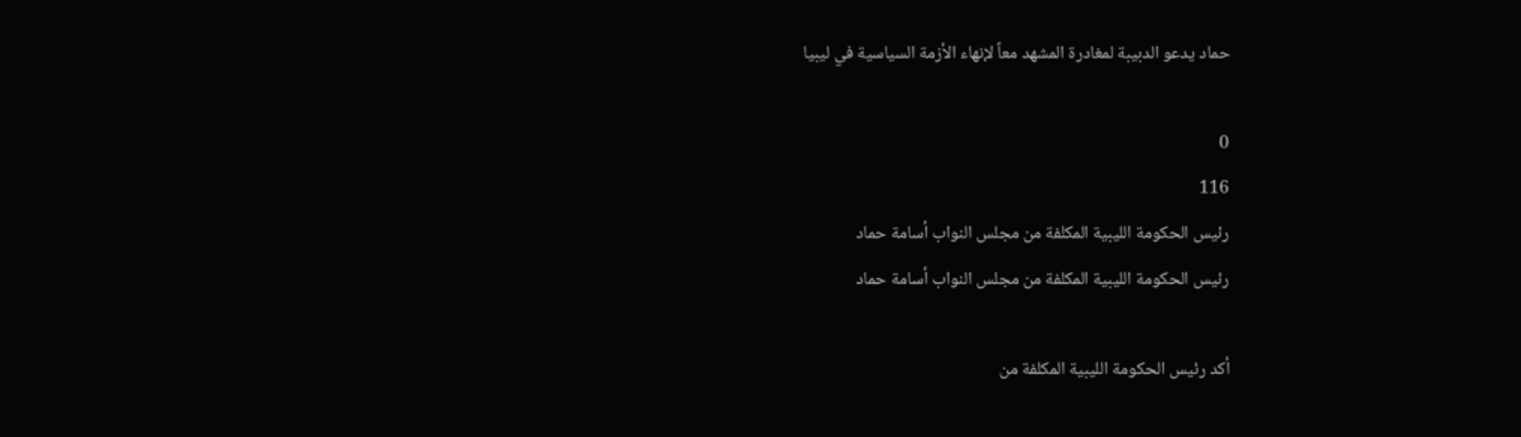حماد يدعو الدبيبة لمغادرة المشهد معاً لإنهاء الأزمة السياسية في ليبيا

0
116
رئيس الحكومة الليبية المكلفة من مجلس النواب أسامة حماد
رئيس الحكومة الليبية المكلفة من مجلس النواب أسامة حماد

أكد رئيس الحكومة الليبية المكلفة من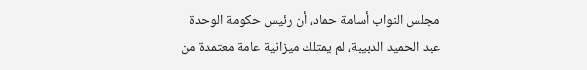مجلس النواب أسامة حماد، أن رئيس حكومة الوحدة عبد الحميد الدبيبة، لم يمتلك ميزانية عامة معتمدة من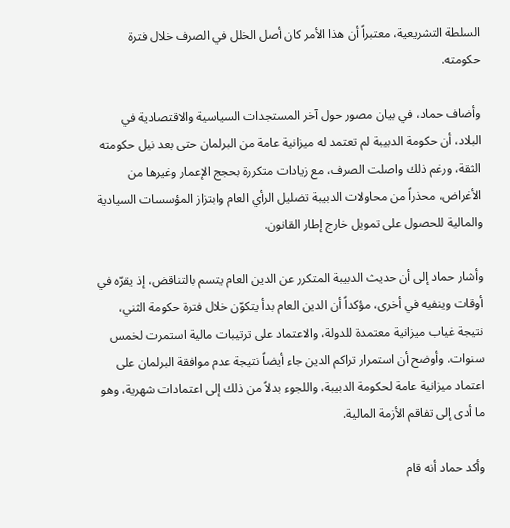السلطة التشريعية، معتبراً أن هذا الأمر كان أصل الخلل في الصرف خلال فترة حكومته.

وأضاف حماد، في بيان مصور حول آخر المستجدات السياسية والاقتصادية في البلاد، أن حكومة الدبيبة لم تعتمد له ميزانية عامة من البرلمان حتى بعد نيل حكومته الثقة، ورغم ذلك واصلت الصرف، مع زيادات متكررة بحجج الإعمار وغيرها من الأغراض، محذراً من محاولات الدبيبة تضليل الرأي العام وابتزاز المؤسسات السيادية والمالية للحصول على تمويل خارج إطار القانون.

وأشار حماد إلى أن حديث الدبيبة المتكرر عن الدين العام يتسم بالتناقض، إذ يقرّه في أوقات وينفيه في أخرى، مؤكداً أن الدين العام بدأ يتكوّن خلال فترة حكومة الثني، نتيجة غياب ميزانية معتمدة للدولة، والاعتماد على ترتيبات مالية استمرت لخمس سنوات. وأوضح أن استمرار تراكم الدين جاء أيضاً نتيجة عدم موافقة البرلمان على اعتماد ميزانية عامة لحكومة الدبيبة، واللجوء بدلاً من ذلك إلى اعتمادات شهرية، وهو ما أدى إلى تفاقم الأزمة المالية.

وأكد حماد أنه قام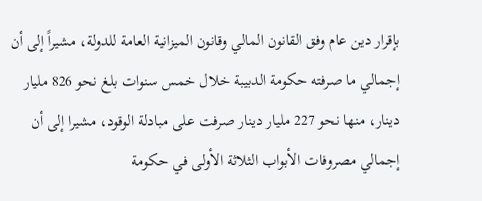بإقرار دين عام وفق القانون المالي وقانون الميزانية العامة للدولة، مشيراً إلى أن إجمالي ما صرفته حكومة الدبيبة خلال خمس سنوات بلغ نحو 826 مليار دينار، منها نحو 227 مليار دينار صرفت على مبادلة الوقود، مشيرا إلى أن إجمالي مصروفات الأبواب الثلاثة الأولى في حكومة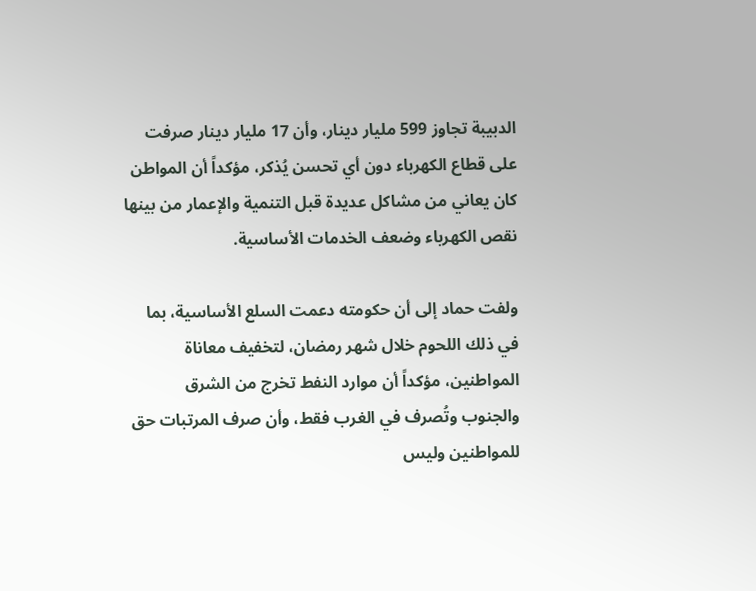الدبيبة تجاوز 599 مليار دينار، وأن 17 مليار دينار صرفت على قطاع الكهرباء دون أي تحسن يُذكر، مؤكداً أن المواطن كان يعاني من مشاكل عديدة قبل التنمية والإعمار من بينها نقص الكهرباء وضعف الخدمات الأساسية.

ولفت حماد إلى أن حكومته دعمت السلع الأساسية، بما في ذلك اللحوم خلال شهر رمضان، لتخفيف معاناة المواطنين، مؤكداً أن موارد النفط تخرج من الشرق والجنوب وتُصرف في الغرب فقط، وأن صرف المرتبات حق للمواطنين وليس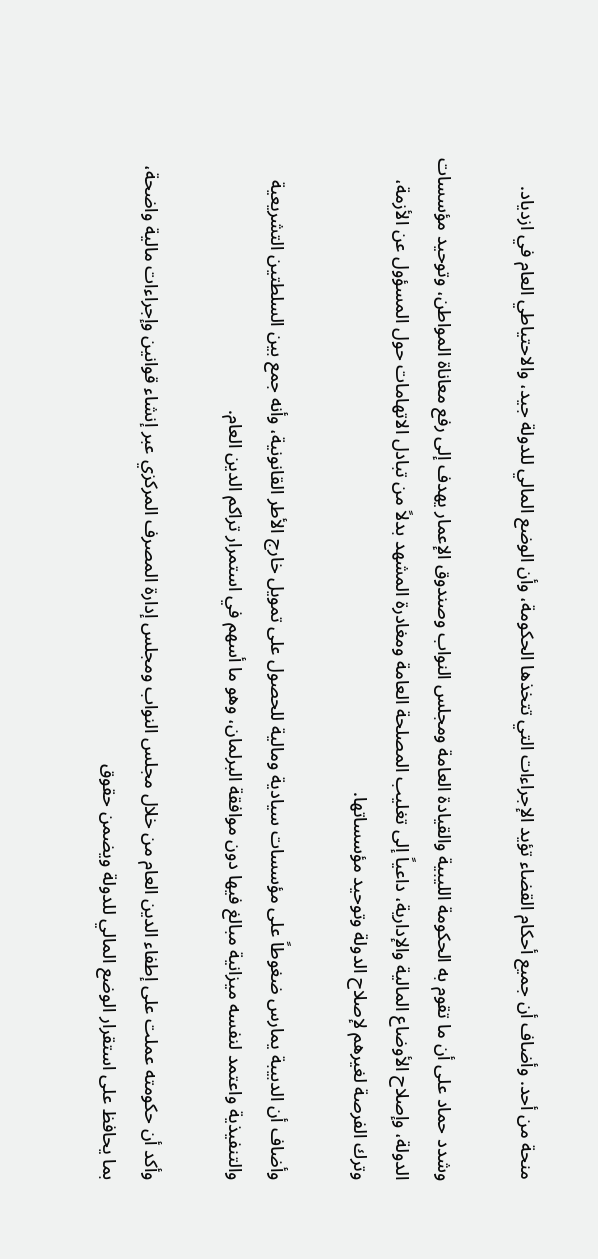منحة من أحد. وأضاف أن جميع أحكام القضاء تؤيد الإجراءات التي تتخذها الحكومة، وأن الوضع المالي للدولة جيد، والاحتياطي العام في ازدياد.

وشدد حماد على أن ما تقوم به الحكومة الليبية والقيادة العامة ومجلس النواب وصندوق الإعمار يهدف إلى رفع معاناة المواطن، وتوحيد مؤسسات الدولة، وإصلاح الأوضاع المالية والإدارية، داعياً إلى تغليب المصلحة العامة ومغادرة المشهد بدلاً من تبادل الاتهامات حول المسؤول عن الأزمة، وترك الفرصة لغيرهم لإصلاح الدولة وتوحيد مؤسساتها.

وأضاف أن الدبيبة يمارس ضغوطاً على مؤسسات سيادية ومالية للحصول على تمويل خارج الأطر القانونية، وأنه جمع بين السلطتين التشريعية والتنفيذية واعتمد لنفسه ميزانية مبالغ فيها دون موافقة البرلمان، وهو ما أسهم في استمرار تراكم الدين العام.

وأكد أن حكومته عملت على إطفاء الدين العام من خلال مجلس النواب ومجلس إدارة المصرف المركزي عبر إنشاء قوانين وإجراءات مالية واضحة، بما يحافظ على استقرار الوضع المالي للدولة ويضمن حقوق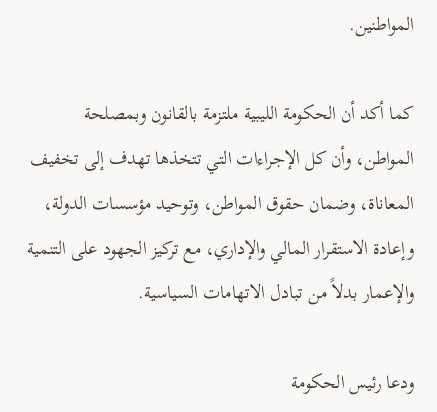المواطنين.

كما أكد أن الحكومة الليبية ملتزمة بالقانون وبمصلحة المواطن، وأن كل الإجراءات التي تتخذها تهدف إلى تخفيف المعاناة، وضمان حقوق المواطن، وتوحيد مؤسسات الدولة، وإعادة الاستقرار المالي والإداري، مع تركيز الجهود على التنمية والإعمار بدلاً من تبادل الاتهامات السياسية.

ودعا رئيس الحكومة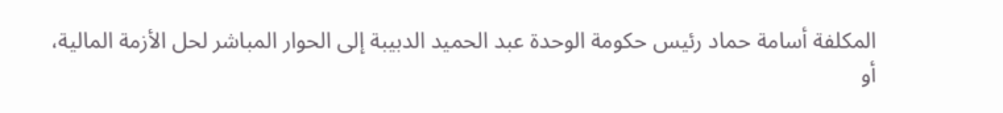المكلفة أسامة حماد رئيس حكومة الوحدة عبد الحميد الدبيبة إلى الحوار المباشر لحل الأزمة المالية، أو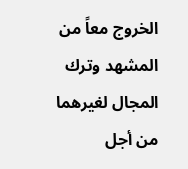الخروج معاً من المشهد وترك المجال لغيرهما من أجل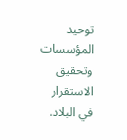توحيد المؤسسات وتحقيق الاستقرار في البلاد.